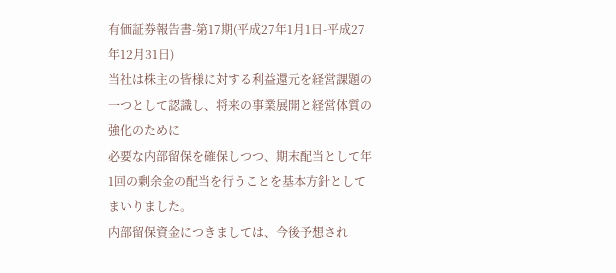有価証券報告書-第17期(平成27年1月1日-平成27年12月31日)
当社は株主の皆様に対する利益還元を経営課題の一つとして認識し、将来の事業展開と経営体質の強化のために
必要な内部留保を確保しつつ、期末配当として年1回の剰余金の配当を行うことを基本方針としてまいりました。
内部留保資金につきましては、今後予想され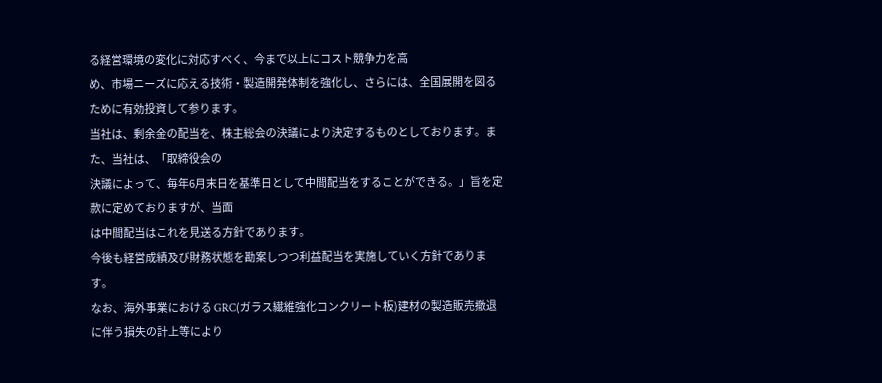る経営環境の変化に対応すべく、今まで以上にコスト競争力を高
め、市場ニーズに応える技術・製造開発体制を強化し、さらには、全国展開を図るために有効投資して参ります。
当社は、剰余金の配当を、株主総会の決議により決定するものとしております。また、当社は、「取締役会の
決議によって、毎年6月末日を基準日として中間配当をすることができる。」旨を定款に定めておりますが、当面
は中間配当はこれを見送る方針であります。
今後も経営成績及び財務状態を勘案しつつ利益配当を実施していく方針であります。
なお、海外事業における GRC(ガラス繊維強化コンクリート板)建材の製造販売撤退に伴う損失の計上等により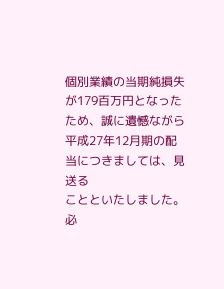個別業績の当期純損失が179百万円となったため、誠に遺憾ながら平成27年12月期の配当につきましては、見送る
ことといたしました。
必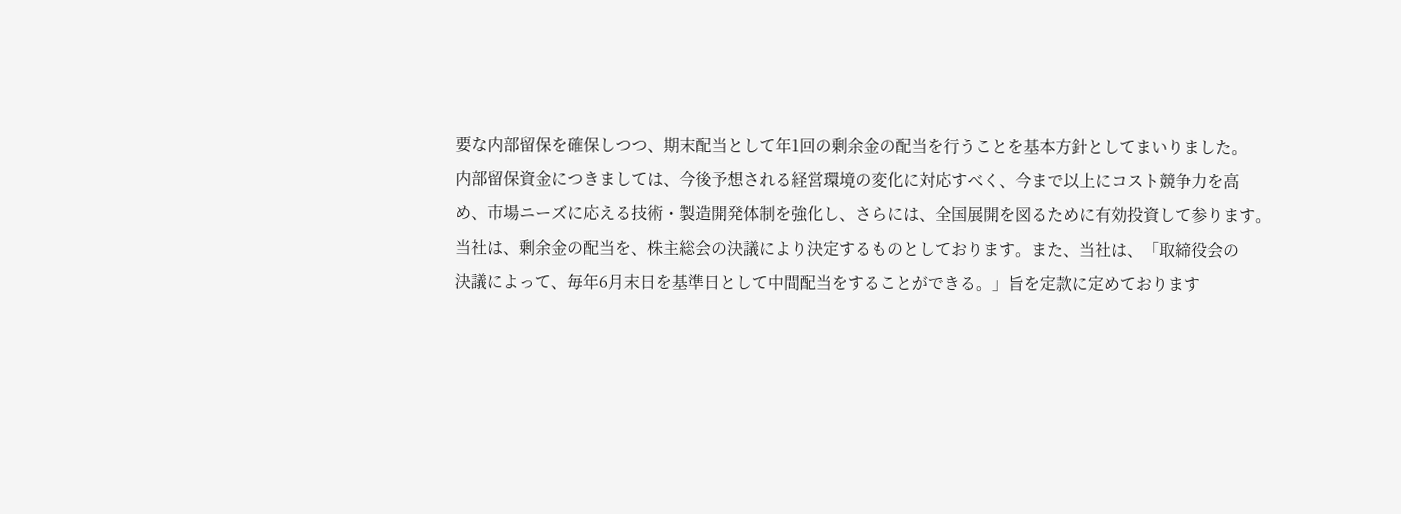要な内部留保を確保しつつ、期末配当として年1回の剰余金の配当を行うことを基本方針としてまいりました。
内部留保資金につきましては、今後予想される経営環境の変化に対応すべく、今まで以上にコスト競争力を高
め、市場ニーズに応える技術・製造開発体制を強化し、さらには、全国展開を図るために有効投資して参ります。
当社は、剰余金の配当を、株主総会の決議により決定するものとしております。また、当社は、「取締役会の
決議によって、毎年6月末日を基準日として中間配当をすることができる。」旨を定款に定めております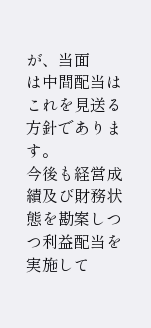が、当面
は中間配当はこれを見送る方針であります。
今後も経営成績及び財務状態を勘案しつつ利益配当を実施して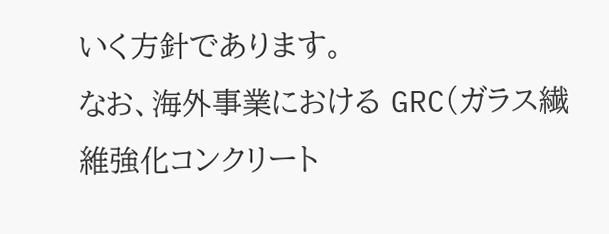いく方針であります。
なお、海外事業における GRC(ガラス繊維強化コンクリート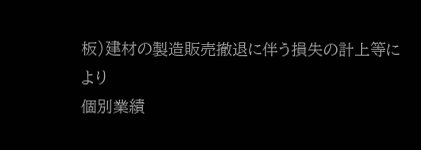板)建材の製造販売撤退に伴う損失の計上等により
個別業績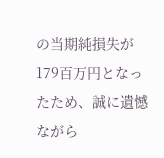の当期純損失が179百万円となったため、誠に遺憾ながら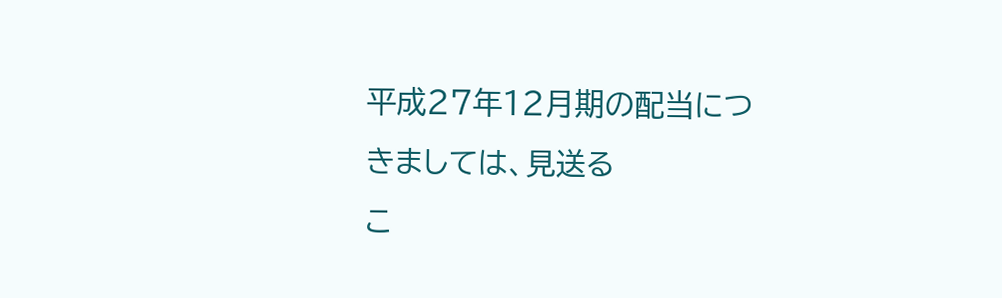平成27年12月期の配当につきましては、見送る
こ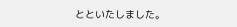とといたしました。